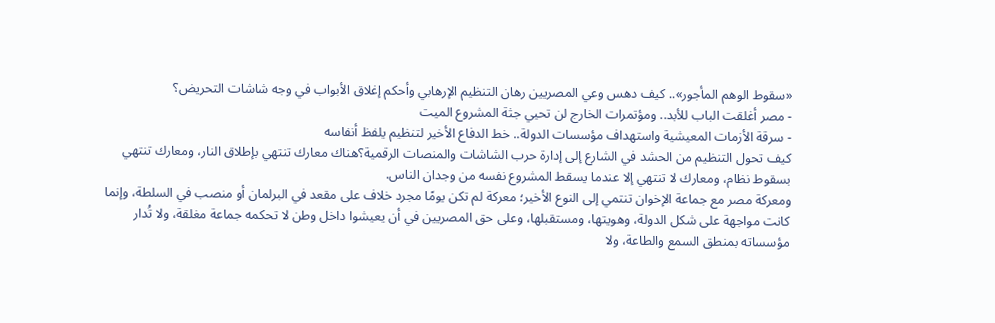«سقوط الوهم المأجور».. كيف دهس وعي المصريين رهان التنظيم الإرهابي وأحكم إغلاق الأبواب في وجه شاشات التحريض؟
- مصر أغلقت الباب للأبد.. ومؤتمرات الخارج لن تحيي جثة المشروع الميت
- سرقة الأزمات المعيشية واستهداف مؤسسات الدولة.. خط الدفاع الأخير لتنظيم يلفظ أنفاسه
كيف تحول التنظيم من الحشد في الشارع إلى إدارة حرب الشاشات والمنصات الرقمية؟هناك معارك تنتهي بإطلاق النار، ومعارك تنتهي بسقوط نظام، ومعارك لا تنتهي إلا عندما يسقط المشروع نفسه من وجدان الناس.
ومعركة مصر مع جماعة الإخوان تنتمي إلى النوع الأخير؛ معركة لم تكن يومًا مجرد خلاف على مقعد في البرلمان أو منصب في السلطة، وإنما كانت مواجهة على شكل الدولة، وهويتها، ومستقبلها، وعلى حق المصريين في أن يعيشوا داخل وطن لا تحكمه جماعة مغلقة، ولا تُدار مؤسساته بمنطق السمع والطاعة، ولا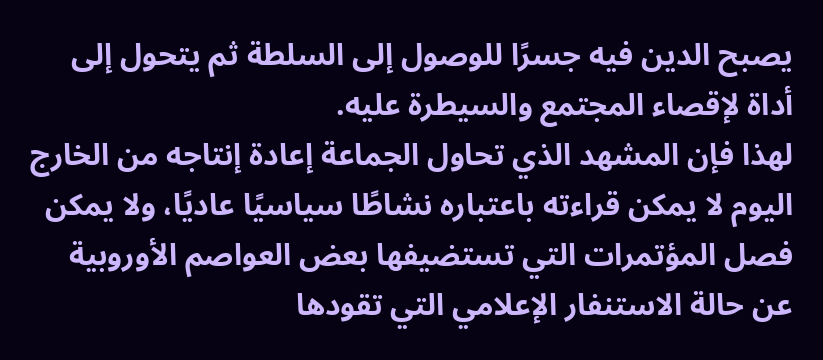يصبح الدين فيه جسرًا للوصول إلى السلطة ثم يتحول إلى أداة لإقصاء المجتمع والسيطرة عليه.
لهذا فإن المشهد الذي تحاول الجماعة إعادة إنتاجه من الخارج اليوم لا يمكن قراءته باعتباره نشاطًا سياسيًا عاديًا، ولا يمكن فصل المؤتمرات التي تستضيفها بعض العواصم الأوروبية عن حالة الاستنفار الإعلامي التي تقودها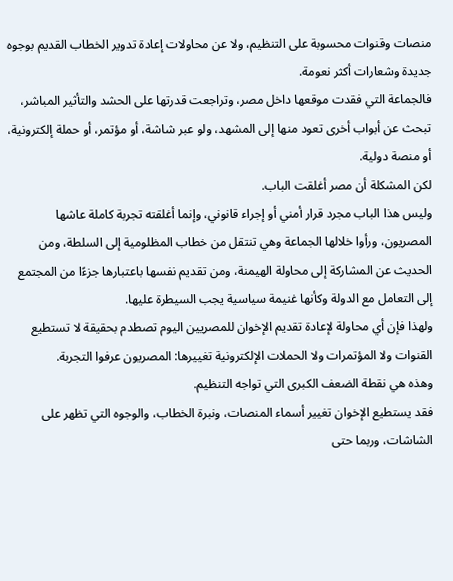منصات وقنوات محسوبة على التنظيم، ولا عن محاولات إعادة تدوير الخطاب القديم بوجوه جديدة وشعارات أكثر نعومة.
فالجماعة التي فقدت موقعها داخل مصر، وتراجعت قدرتها على الحشد والتأثير المباشر، تبحث عن أبواب أخرى تعود منها إلى المشهد، ولو عبر شاشة، أو مؤتمر، أو حملة إلكترونية، أو منصة دولية.
لكن المشكلة أن مصر أغلقت الباب.
وليس هذا الباب مجرد قرار أمني أو إجراء قانوني، وإنما أغلقته تجربة كاملة عاشها المصريون، ورأوا خلالها الجماعة وهي تنتقل من خطاب المظلومية إلى السلطة، ومن الحديث عن المشاركة إلى محاولة الهيمنة، ومن تقديم نفسها باعتبارها جزءًا من المجتمع إلى التعامل مع الدولة وكأنها غنيمة سياسية يجب السيطرة عليها.
ولهذا فإن أي محاولة لإعادة تقديم الإخوان للمصريين اليوم تصطدم بحقيقة لا تستطيع القنوات ولا المؤتمرات ولا الحملات الإلكترونية تغييرها: المصريون عرفوا التجربة.
وهذه هي نقطة الضعف الكبرى التي تواجه التنظيم.
فقد يستطيع الإخوان تغيير أسماء المنصات، ونبرة الخطاب، والوجوه التي تظهر على الشاشات، وربما حتى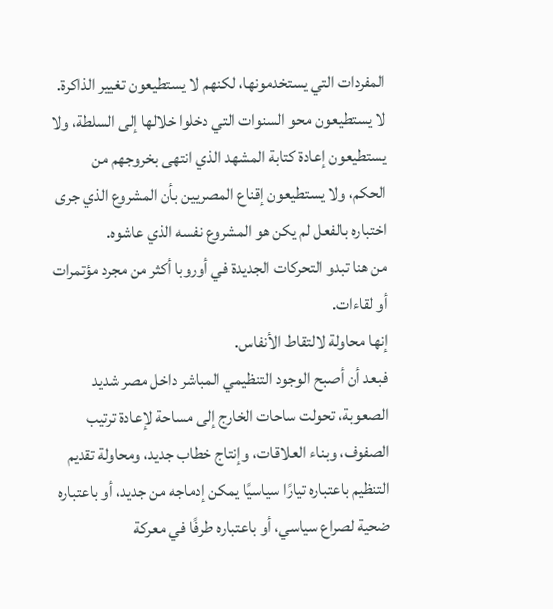المفردات التي يستخدمونها، لكنهم لا يستطيعون تغيير الذاكرة.
لا يستطيعون محو السنوات التي دخلوا خلالها إلى السلطة، ولا يستطيعون إعادة كتابة المشهد الذي انتهى بخروجهم من الحكم، ولا يستطيعون إقناع المصريين بأن المشروع الذي جرى اختباره بالفعل لم يكن هو المشروع نفسه الذي عاشوه.
من هنا تبدو التحركات الجديدة في أوروبا أكثر من مجرد مؤتمرات أو لقاءات.
إنها محاولة لالتقاط الأنفاس.
فبعد أن أصبح الوجود التنظيمي المباشر داخل مصر شديد الصعوبة، تحولت ساحات الخارج إلى مساحة لإعادة ترتيب الصفوف، وبناء العلاقات، وإنتاج خطاب جديد، ومحاولة تقديم التنظيم باعتباره تيارًا سياسيًا يمكن إدماجه من جديد، أو باعتباره ضحية لصراع سياسي، أو باعتباره طرفًا في معركة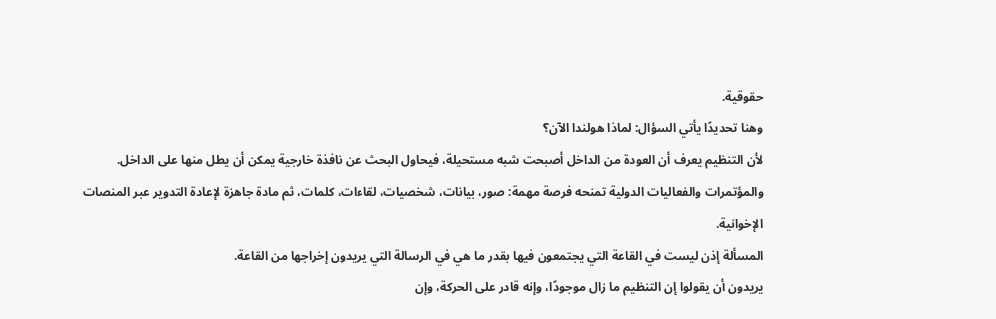حقوقية.
وهنا تحديدًا يأتي السؤال: لماذا هولندا الآن؟
لأن التنظيم يعرف أن العودة من الداخل أصبحت شبه مستحيلة، فيحاول البحث عن نافذة خارجية يمكن أن يطل منها على الداخل.
والمؤتمرات والفعاليات الدولية تمنحه فرصة مهمة: صور، بيانات، شخصيات، لقاءات، كلمات، ثم مادة جاهزة لإعادة التدوير عبر المنصات الإخوانية.
المسألة إذن ليست في القاعة التي يجتمعون فيها بقدر ما هي في الرسالة التي يريدون إخراجها من القاعة.
يريدون أن يقولوا إن التنظيم ما زال موجودًا، وإنه قادر على الحركة، وإن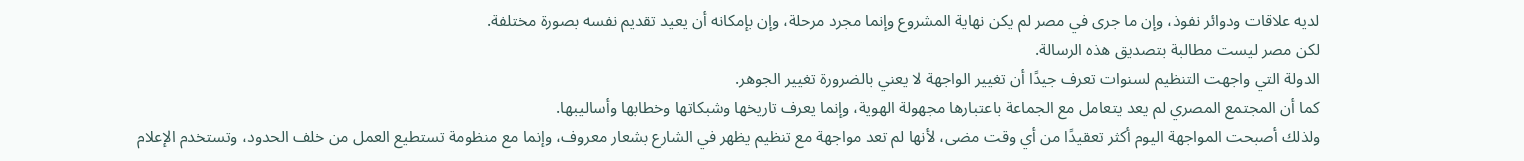لديه علاقات ودوائر نفوذ، وإن ما جرى في مصر لم يكن نهاية المشروع وإنما مجرد مرحلة، وإن بإمكانه أن يعيد تقديم نفسه بصورة مختلفة.
لكن مصر ليست مطالبة بتصديق هذه الرسالة.
الدولة التي واجهت التنظيم لسنوات تعرف جيدًا أن تغيير الواجهة لا يعني بالضرورة تغيير الجوهر.
كما أن المجتمع المصري لم يعد يتعامل مع الجماعة باعتبارها مجهولة الهوية، وإنما يعرف تاريخها وشبكاتها وخطابها وأساليبها.
ولذلك أصبحت المواجهة اليوم أكثر تعقيدًا من أي وقت مضى، لأنها لم تعد مواجهة مع تنظيم يظهر في الشارع بشعار معروف، وإنما مع منظومة تستطيع العمل من خلف الحدود، وتستخدم الإعلام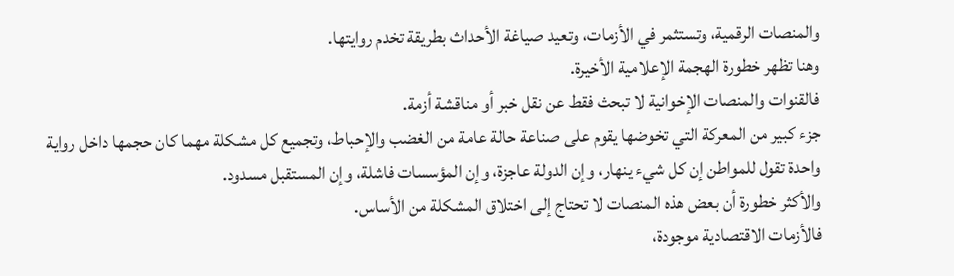والمنصات الرقمية، وتستثمر في الأزمات، وتعيد صياغة الأحداث بطريقة تخدم روايتها.
وهنا تظهر خطورة الهجمة الإعلامية الأخيرة.
فالقنوات والمنصات الإخوانية لا تبحث فقط عن نقل خبر أو مناقشة أزمة.
جزء كبير من المعركة التي تخوضها يقوم على صناعة حالة عامة من الغضب والإحباط، وتجميع كل مشكلة مهما كان حجمها داخل رواية واحدة تقول للمواطن إن كل شيء ينهار، وإن الدولة عاجزة، وإن المؤسسات فاشلة، وإن المستقبل مسدود.
والأكثر خطورة أن بعض هذه المنصات لا تحتاج إلى اختلاق المشكلة من الأساس.
فالأزمات الاقتصادية موجودة،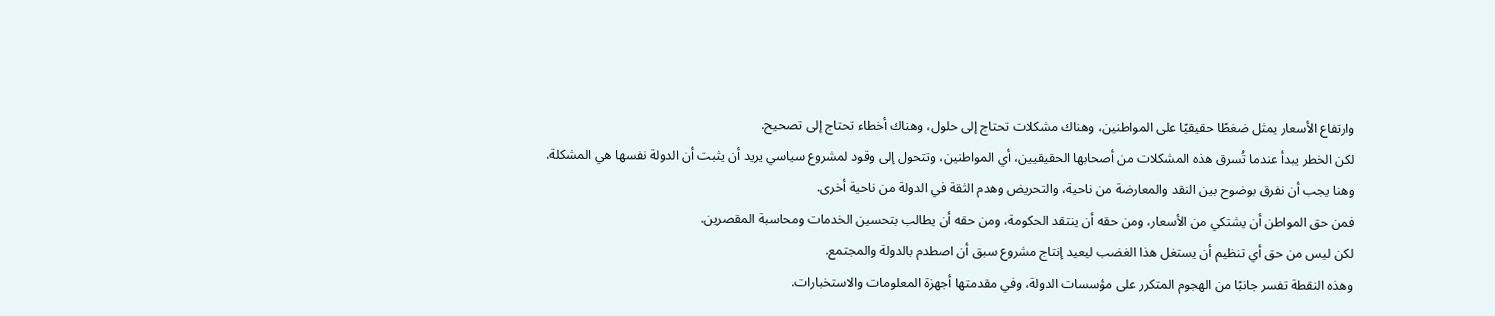وارتفاع الأسعار يمثل ضغطًا حقيقيًا على المواطنين، وهناك مشكلات تحتاج إلى حلول، وهناك أخطاء تحتاج إلى تصحيح.
لكن الخطر يبدأ عندما تُسرق هذه المشكلات من أصحابها الحقيقيين، أي المواطنين، وتتحول إلى وقود لمشروع سياسي يريد أن يثبت أن الدولة نفسها هي المشكلة.
وهنا يجب أن نفرق بوضوح بين النقد والمعارضة من ناحية، والتحريض وهدم الثقة في الدولة من ناحية أخرى.
فمن حق المواطن أن يشتكي من الأسعار، ومن حقه أن ينتقد الحكومة، ومن حقه أن يطالب بتحسين الخدمات ومحاسبة المقصرين.
لكن ليس من حق أي تنظيم أن يستغل هذا الغضب ليعيد إنتاج مشروع سبق أن اصطدم بالدولة والمجتمع.
وهذه النقطة تفسر جانبًا من الهجوم المتكرر على مؤسسات الدولة، وفي مقدمتها أجهزة المعلومات والاستخبارات.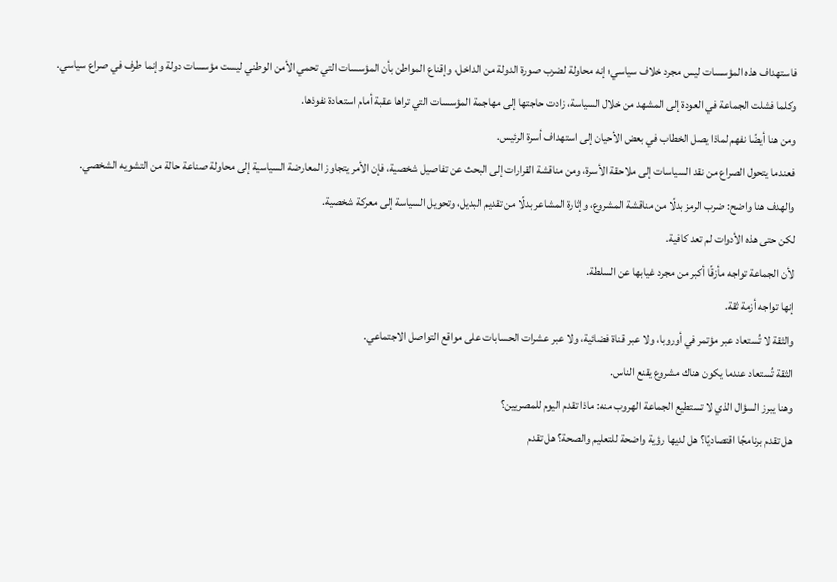فاستهداف هذه المؤسسات ليس مجرد خلاف سياسي؛ إنه محاولة لضرب صورة الدولة من الداخل، وإقناع المواطن بأن المؤسسات التي تحمي الأمن الوطني ليست مؤسسات دولة وإنما طرف في صراع سياسي.
وكلما فشلت الجماعة في العودة إلى المشهد من خلال السياسة، زادت حاجتها إلى مهاجمة المؤسسات التي تراها عقبة أمام استعادة نفوذها.
ومن هنا أيضًا نفهم لماذا يصل الخطاب في بعض الأحيان إلى استهداف أسرة الرئيس.
فعندما يتحول الصراع من نقد السياسات إلى ملاحقة الأسرة، ومن مناقشة القرارات إلى البحث عن تفاصيل شخصية، فإن الأمر يتجاوز المعارضة السياسية إلى محاولة صناعة حالة من التشويه الشخصي.
والهدف هنا واضح: ضرب الرمز بدلًا من مناقشة المشروع، وإثارة المشاعر بدلًا من تقديم البديل، وتحويل السياسة إلى معركة شخصية.
لكن حتى هذه الأدوات لم تعد كافية.
لأن الجماعة تواجه مأزقًا أكبر من مجرد غيابها عن السلطة.
إنها تواجه أزمة ثقة.
والثقة لا تُستعاد عبر مؤتمر في أوروبا، ولا عبر قناة فضائية، ولا عبر عشرات الحسابات على مواقع التواصل الاجتماعي.
الثقة تُستعاد عندما يكون هناك مشروع يقنع الناس.
وهنا يبرز السؤال الذي لا تستطيع الجماعة الهروب منه: ماذا تقدم اليوم للمصريين؟
هل تقدم برنامجًا اقتصاديًا؟ هل لديها رؤية واضحة للتعليم والصحة؟ هل تقدم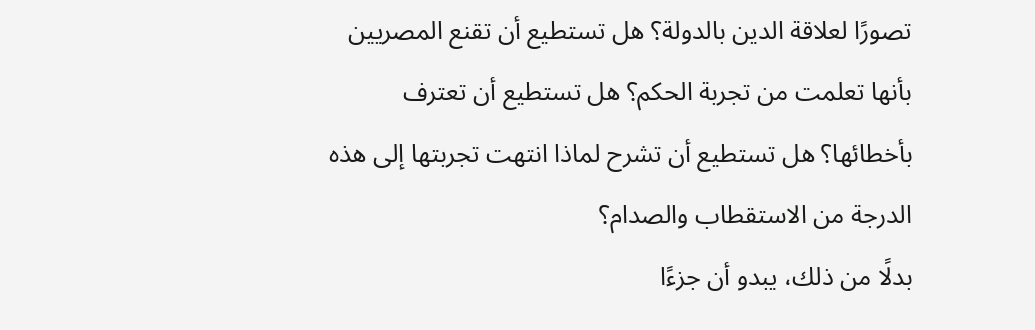تصورًا لعلاقة الدين بالدولة؟ هل تستطيع أن تقنع المصريين بأنها تعلمت من تجربة الحكم؟ هل تستطيع أن تعترف بأخطائها؟ هل تستطيع أن تشرح لماذا انتهت تجربتها إلى هذه الدرجة من الاستقطاب والصدام؟
بدلًا من ذلك، يبدو أن جزءًا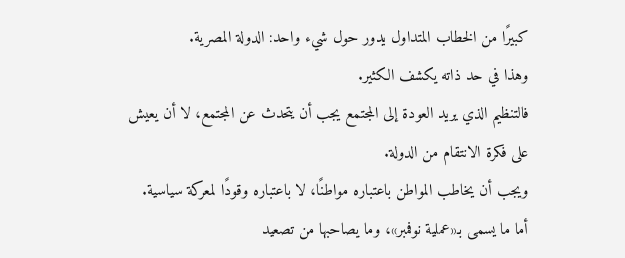كبيرًا من الخطاب المتداول يدور حول شيء واحد: الدولة المصرية.
وهذا في حد ذاته يكشف الكثير.
فالتنظيم الذي يريد العودة إلى المجتمع يجب أن يتحدث عن المجتمع، لا أن يعيش على فكرة الانتقام من الدولة.
ويجب أن يخاطب المواطن باعتباره مواطنًا، لا باعتباره وقودًا لمعركة سياسية.
أما ما يسمى بـ«عملية نوفمبر»، وما يصاحبها من تصعيد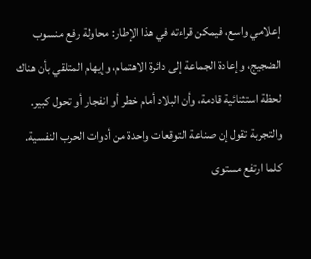إعلامي واسع، فيمكن قراءته في هذا الإطار: محاولة رفع منسوب الضجيج، وإعادة الجماعة إلى دائرة الاهتمام، وإيهام المتلقي بأن هناك لحظة استثنائية قادمة، وأن البلاد أمام خطر أو انفجار أو تحول كبير.
والتجربة تقول إن صناعة التوقعات واحدة من أدوات الحرب النفسية.
كلما ارتفع مستوى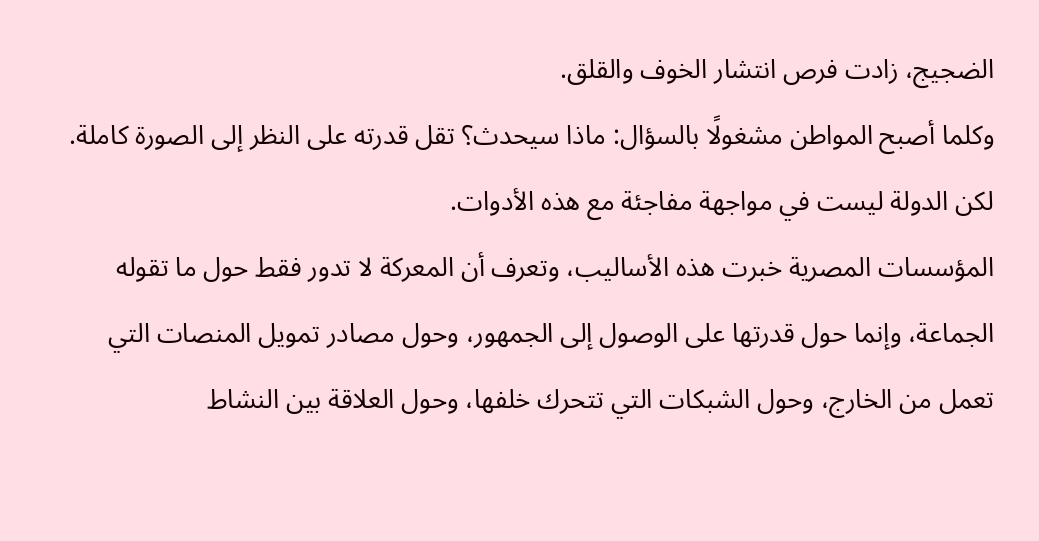الضجيج، زادت فرص انتشار الخوف والقلق.
وكلما أصبح المواطن مشغولًا بالسؤال: ماذا سيحدث؟ تقل قدرته على النظر إلى الصورة كاملة.
لكن الدولة ليست في مواجهة مفاجئة مع هذه الأدوات.
المؤسسات المصرية خبرت هذه الأساليب، وتعرف أن المعركة لا تدور فقط حول ما تقوله الجماعة، وإنما حول قدرتها على الوصول إلى الجمهور، وحول مصادر تمويل المنصات التي تعمل من الخارج، وحول الشبكات التي تتحرك خلفها، وحول العلاقة بين النشاط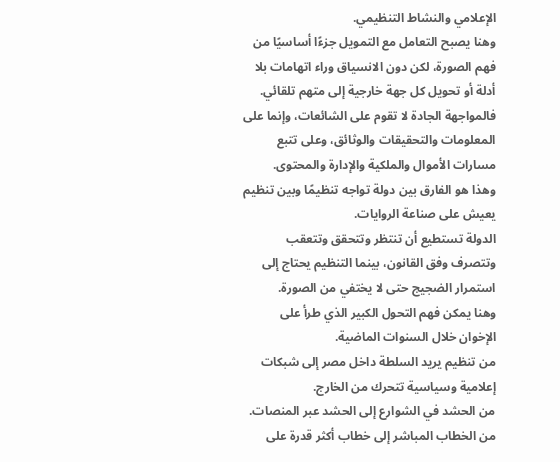الإعلامي والنشاط التنظيمي.
وهنا يصبح التعامل مع التمويل جزءًا أساسيًا من فهم الصورة، لكن دون الانسياق وراء اتهامات بلا أدلة أو تحويل كل جهة خارجية إلى متهم تلقائي.
فالمواجهة الجادة لا تقوم على الشائعات، وإنما على المعلومات والتحقيقات والوثائق، وعلى تتبع مسارات الأموال والملكية والإدارة والمحتوى.
وهذا هو الفارق بين دولة تواجه تنظيمًا وبين تنظيم يعيش على صناعة الروايات.
الدولة تستطيع أن تنتظر وتتحقق وتتعقب وتتصرف وفق القانون، بينما التنظيم يحتاج إلى استمرار الضجيج حتى لا يختفي من الصورة.
وهنا يمكن فهم التحول الكبير الذي طرأ على الإخوان خلال السنوات الماضية.
من تنظيم يريد السلطة داخل مصر إلى شبكات إعلامية وسياسية تتحرك من الخارج.
من الحشد في الشوارع إلى الحشد عبر المنصات.
من الخطاب المباشر إلى خطاب أكثر قدرة على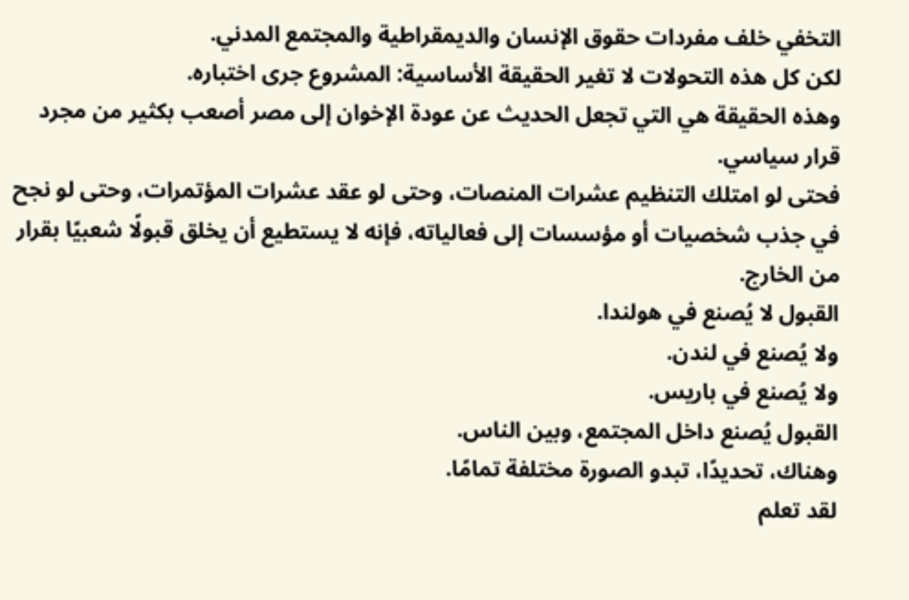التخفي خلف مفردات حقوق الإنسان والديمقراطية والمجتمع المدني.
لكن كل هذه التحولات لا تغير الحقيقة الأساسية: المشروع جرى اختباره.
وهذه الحقيقة هي التي تجعل الحديث عن عودة الإخوان إلى مصر أصعب بكثير من مجرد قرار سياسي.
فحتى لو امتلك التنظيم عشرات المنصات، وحتى لو عقد عشرات المؤتمرات، وحتى لو نجح في جذب شخصيات أو مؤسسات إلى فعالياته، فإنه لا يستطيع أن يخلق قبولًا شعبيًا بقرار من الخارج.
القبول لا يُصنع في هولندا.
ولا يُصنع في لندن.
ولا يُصنع في باريس.
القبول يُصنع داخل المجتمع، وبين الناس.
وهناك، تحديدًا، تبدو الصورة مختلفة تمامًا.
لقد تعلم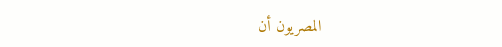المصريون أن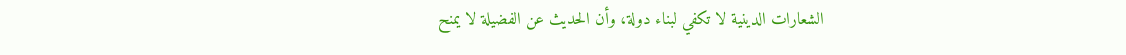الشعارات الدينية لا تكفي لبناء دولة، وأن الحديث عن الفضيلة لا يمنح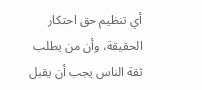أي تنظيم حق احتكار الحقيقة، وأن من يطلب ثقة الناس يجب أن يقبل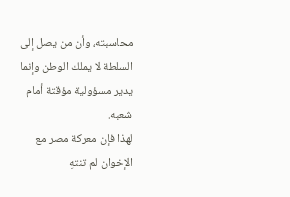محاسبته، وأن من يصل إلى السلطة لا يملك الوطن وإنما يدير مسؤولية مؤقتة أمام شعبه.
لهذا فإن معركة مصر مع الإخوان لم تنتهِ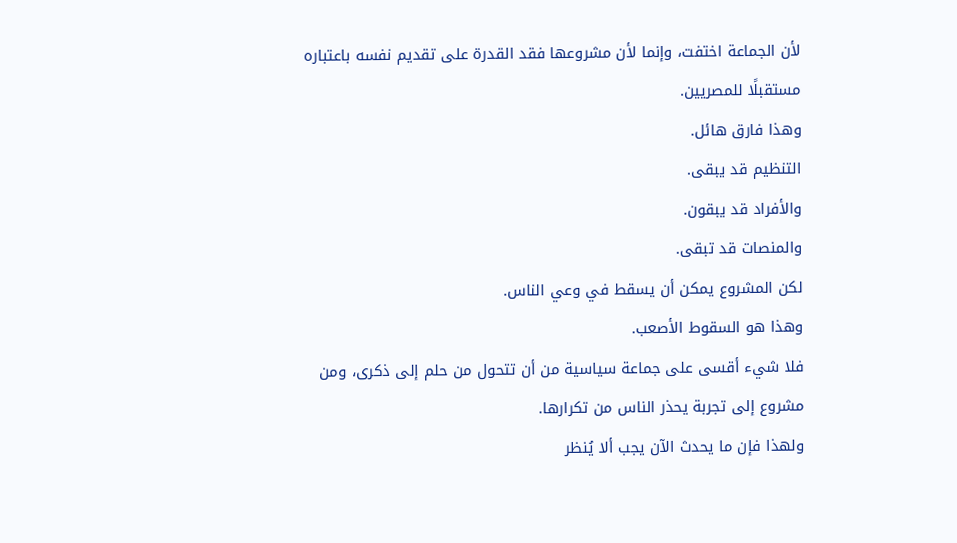لأن الجماعة اختفت، وإنما لأن مشروعها فقد القدرة على تقديم نفسه باعتباره مستقبلًا للمصريين.
وهذا فارق هائل.
التنظيم قد يبقى.
والأفراد قد يبقون.
والمنصات قد تبقى.
لكن المشروع يمكن أن يسقط في وعي الناس.
وهذا هو السقوط الأصعب.
فلا شيء أقسى على جماعة سياسية من أن تتحول من حلم إلى ذكرى، ومن مشروع إلى تجربة يحذر الناس من تكرارها.
ولهذا فإن ما يحدث الآن يجب ألا يُنظر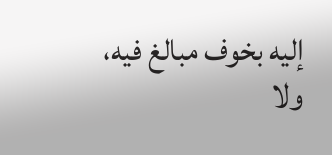إليه بخوف مبالغ فيه، ولا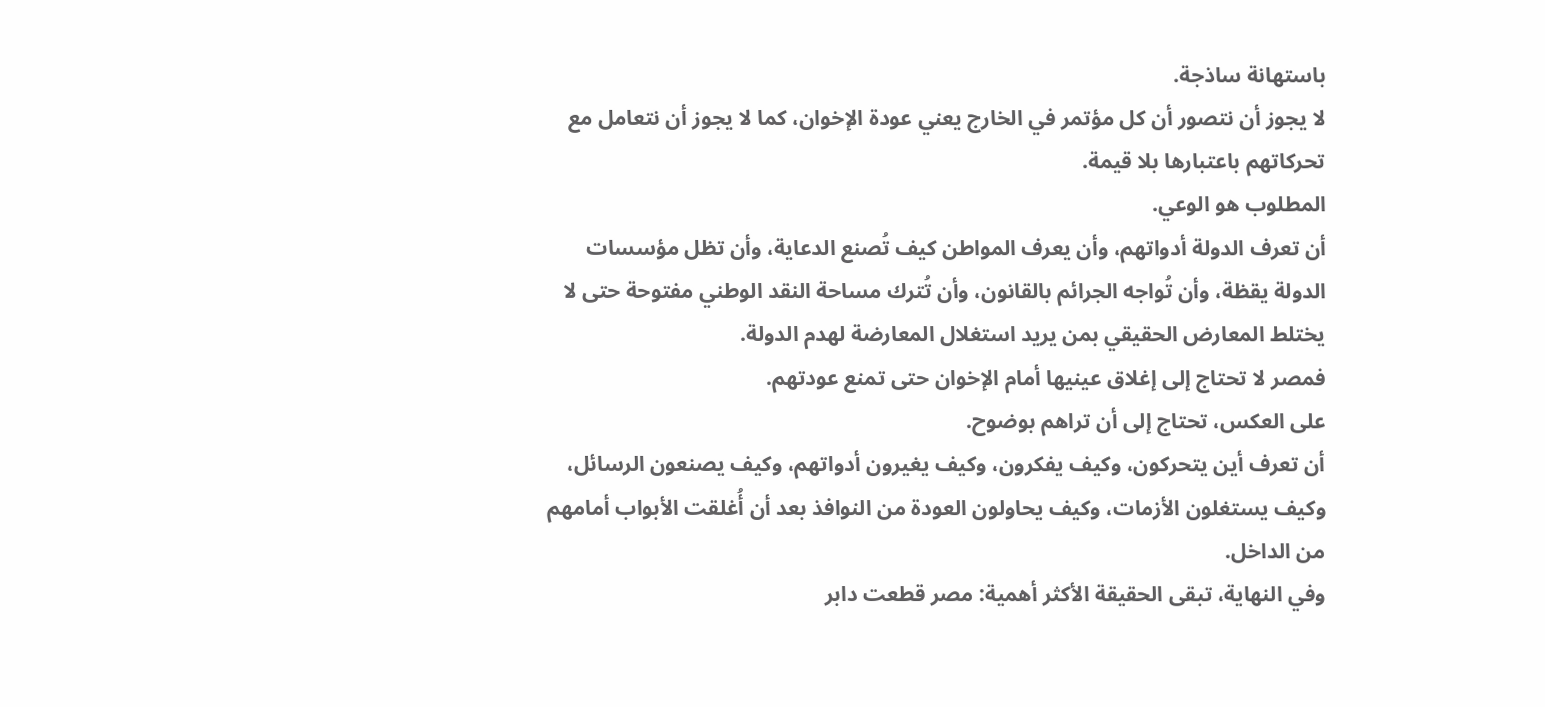باستهانة ساذجة.
لا يجوز أن نتصور أن كل مؤتمر في الخارج يعني عودة الإخوان، كما لا يجوز أن نتعامل مع تحركاتهم باعتبارها بلا قيمة.
المطلوب هو الوعي.
أن تعرف الدولة أدواتهم، وأن يعرف المواطن كيف تُصنع الدعاية، وأن تظل مؤسسات الدولة يقظة، وأن تُواجه الجرائم بالقانون، وأن تُترك مساحة النقد الوطني مفتوحة حتى لا يختلط المعارض الحقيقي بمن يريد استغلال المعارضة لهدم الدولة.
فمصر لا تحتاج إلى إغلاق عينيها أمام الإخوان حتى تمنع عودتهم.
على العكس، تحتاج إلى أن تراهم بوضوح.
أن تعرف أين يتحركون، وكيف يفكرون، وكيف يغيرون أدواتهم، وكيف يصنعون الرسائل، وكيف يستغلون الأزمات، وكيف يحاولون العودة من النوافذ بعد أن أُغلقت الأبواب أمامهم من الداخل.
وفي النهاية، تبقى الحقيقة الأكثر أهمية: مصر قطعت دابر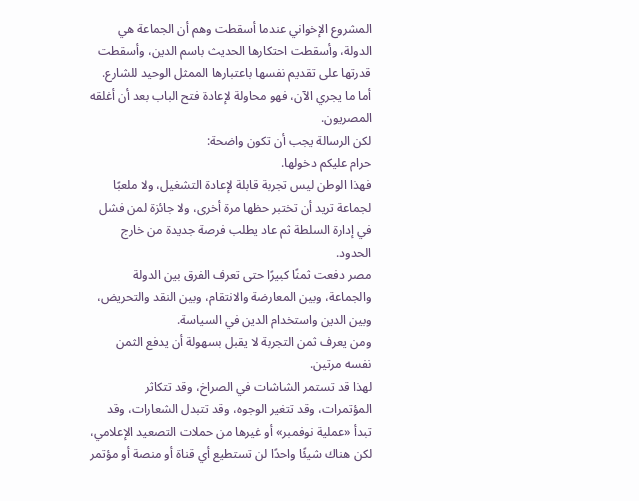المشروع الإخواني عندما أسقطت وهم أن الجماعة هي الدولة، وأسقطت احتكارها الحديث باسم الدين، وأسقطت قدرتها على تقديم نفسها باعتبارها الممثل الوحيد للشارع.
أما ما يجري الآن، فهو محاولة لإعادة فتح الباب بعد أن أغلقه المصريون.
لكن الرسالة يجب أن تكون واضحة:
حرام عليكم دخولها.
فهذا الوطن ليس تجربة قابلة لإعادة التشغيل، ولا ملعبًا لجماعة تريد أن تختبر حظها مرة أخرى، ولا جائزة لمن فشل في إدارة السلطة ثم عاد يطلب فرصة جديدة من خارج الحدود.
مصر دفعت ثمنًا كبيرًا حتى تعرف الفرق بين الدولة والجماعة، وبين المعارضة والانتقام، وبين النقد والتحريض، وبين الدين واستخدام الدين في السياسة.
ومن يعرف ثمن التجربة لا يقبل بسهولة أن يدفع الثمن نفسه مرتين.
لهذا قد تستمر الشاشات في الصراخ، وقد تتكاثر المؤتمرات، وقد تتغير الوجوه، وقد تتبدل الشعارات، وقد تبدأ «عملية نوفمبر» أو غيرها من حملات التصعيد الإعلامي، لكن هناك شيئًا واحدًا لن تستطيع أي قناة أو منصة أو مؤتمر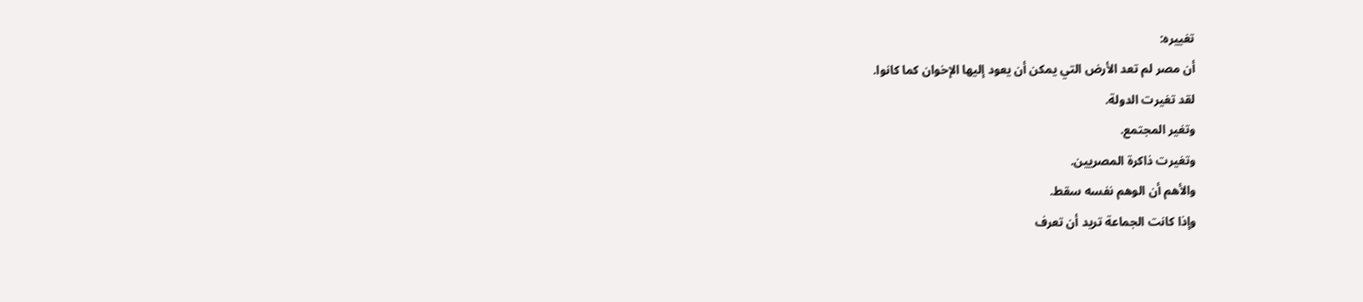تغييره:
أن مصر لم تعد الأرض التي يمكن أن يعود إليها الإخوان كما كانوا.
لقد تغيرت الدولة.
وتغير المجتمع.
وتغيرت ذاكرة المصريين.
والأهم أن الوهم نفسه سقط.
وإذا كانت الجماعة تريد أن تعرف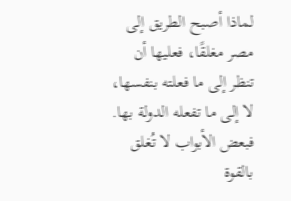لماذا أصبح الطريق إلى مصر مغلقًا، فعليها أن تنظر إلى ما فعلته بنفسها، لا إلى ما تفعله الدولة بها.
فبعض الأبواب لا تُغلق بالقوة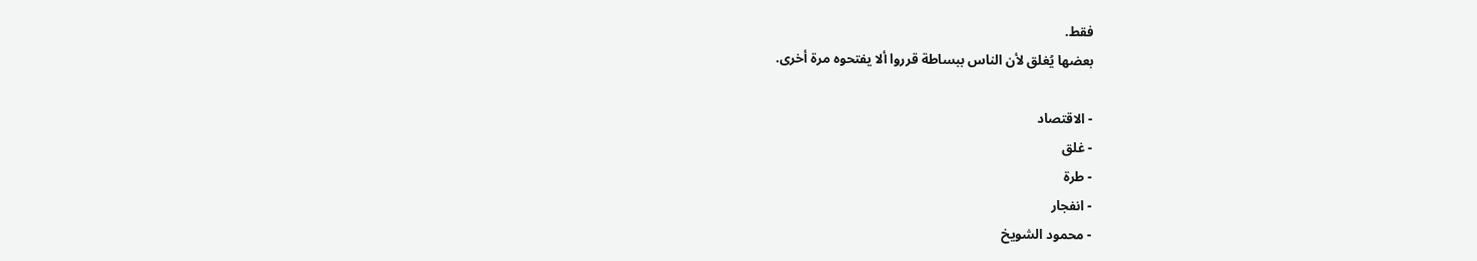فقط.
بعضها يُغلق لأن الناس ببساطة قرروا ألا يفتحوه مرة أخرى.

- الاقتصاد
- غلق
- طرة
- انفجار
- محمود الشويخ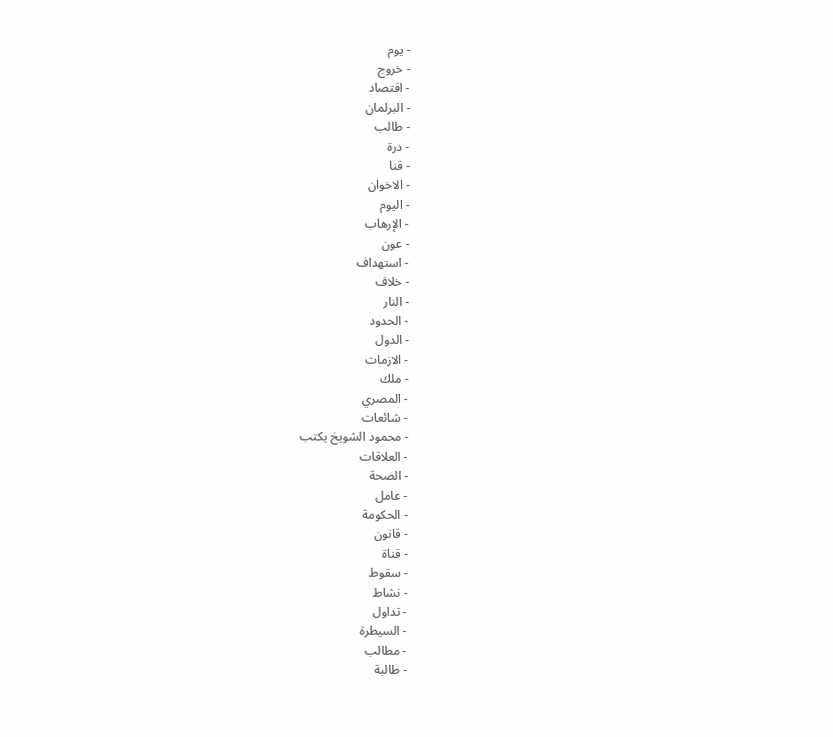- يوم
- خروج
- اقتصاد
- البرلمان
- طالب
- درة
- قنا
- الاخوان
- اليوم
- الإرهاب
- عون
- استهداف
- خلاف
- النار
- الحدود
- الدول
- الازمات
- ملك
- المصري
- شائعات
- محمود الشويخ يكتب
- العلاقات
- الصحة
- عامل
- الحكومة
- قانون
- قناة
- سقوط
- نشاط
- تداول
- السيطرة
- مطالب
- طالبة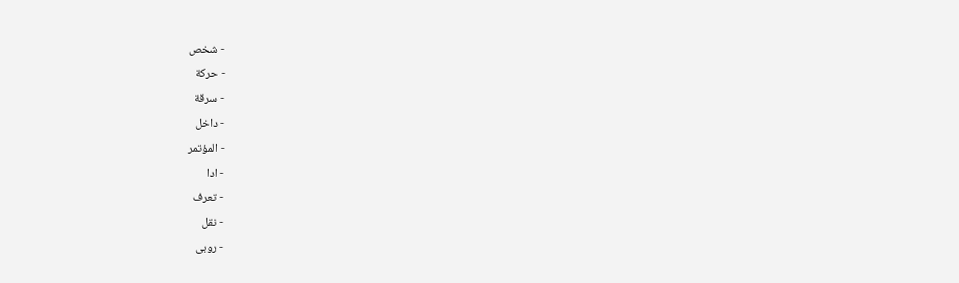- شخص
- حركة
- سرقة
- داخل
- المؤتمر
- ادا
- تعرف
- نقل
- روبى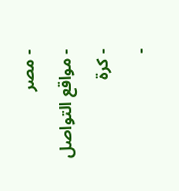- مصر
- مواقع التواصل
- كرة
-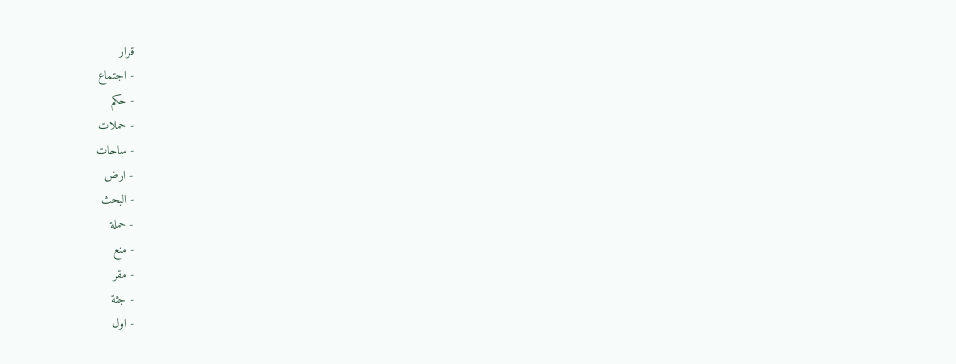قرار
- اجتماع
- حكم
- حملات
- ساحات
- ارض
- البحث
- حملة
- منع
- مقر
- جثة
- اول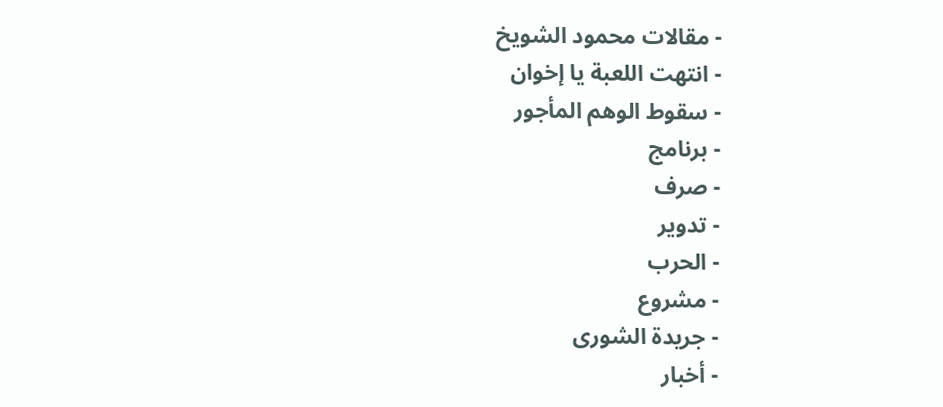- مقالات محمود الشويخ
- انتهت اللعبة يا إخوان
- سقوط الوهم المأجور
- برنامج
- صرف
- تدوير
- الحرب
- مشروع
- جريدة الشورى
- أخبار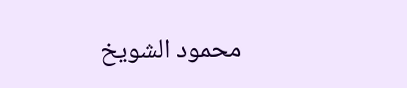محمود الشويخ